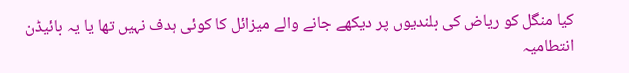کیا منگل کو ریاض کی بلندیوں پر دیکھے جانے والے میزائل کا کوئی ہدف نہیں تھا یا یہ بائیڈن انتطامیہ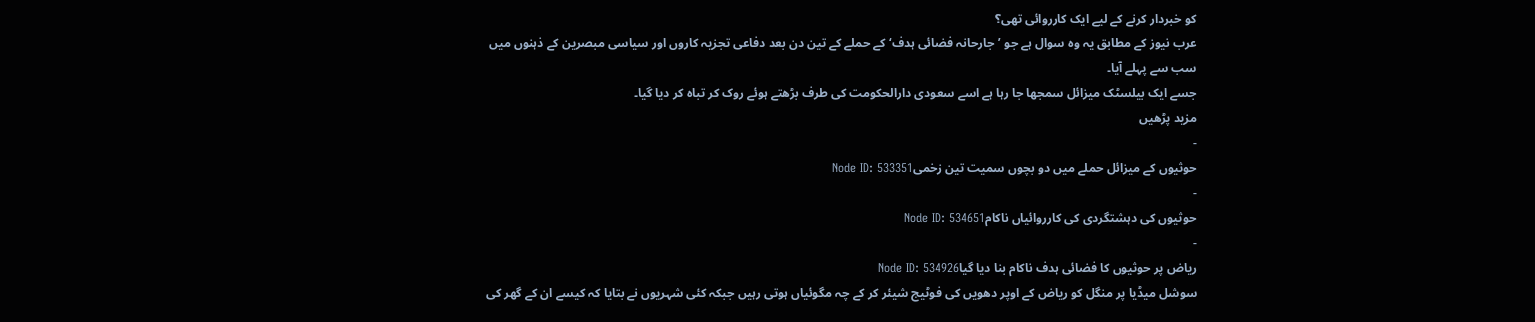کو خبردار کرنے کے لیے ایک کارروائی تھی؟
عرب نیوز کے مطابق یہ وہ سوال ہے جو ’جارحانہ فضائی ہدف‘ کے حملے کے تین دن بعد دفاعی تجزیہ کاروں اور سیاسی مبصرین کے ذہنوں میں سب سے پہلے آیا۔
جسے ایک بیلسٹک میزائل سمجھا جا رہا ہے اسے سعودی دارالحکومت کی طرف بڑھتے ہوئے روک کر تباہ کر دیا گیا۔
مزید پڑھیں
-
حوثیوں کے میزائل حملے میں دو بچوں سمیت تین زخمیNode ID: 533351
-
حوثیوں کی دہشتگردی کی کارروائیاں ناکامNode ID: 534651
-
ریاض پر حوثیوں کا فضائی ہدف ناکام بنا دیا گیاNode ID: 534926
سوشل میڈیا پر منگل کو ریاض کے اوپر دھویں کی فوٹیج شیئر کر کے چہ مگوئیاں ہوتی رہیں جبکہ کئی شہریوں نے بتایا کہ کیسے ان کے گھر کی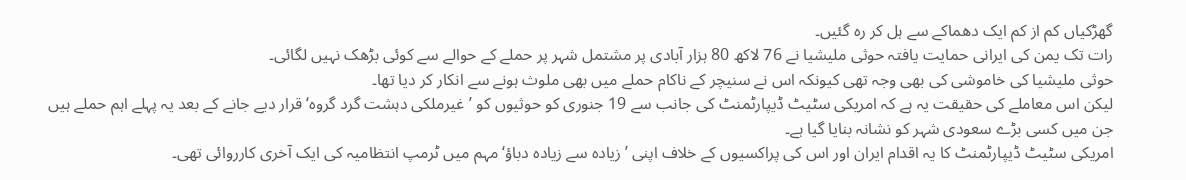گھڑکیاں کم از کم ایک دھماکے سے ہل کر رہ گئیں۔
رات تک یمن کی ایرانی حمایت یافتہ حوثی ملیشیا نے 76 لاکھ 80 ہزار آبادی پر مشتمل شہر پر حملے کے حوالے سے کوئی بڑھک نہیں لگائی۔
حوثی ملیشیا کی خاموشی کی بھی وجہ تھی کیونکہ اس نے سنیچر کے ناکام حملے میں بھی ملوث ہونے سے انکار کر دیا تھا۔
لیکن اس معاملے کی حقیقت یہ ہے کہ امریکی سٹیٹ ڈیپارٹمنٹ کی جانب سے 19 جنوری کو حوثیوں کو ’غیرملکی دہشت گرد گروہ‘ قرار دیے جانے کے بعد یہ پہلے اہم حملے ہیں جن میں کسی بڑے سعودی شہر کو نشانہ بنایا گیا ہے۔
امریکی سٹیٹ ڈیپارٹمنٹ کا یہ اقدام ایران اور اس کی پراکسیوں کے خلاف اپنی ’زیادہ سے زیادہ دباؤ‘ مہم میں ٹرمپ انتظامیہ کی ایک آخری کارروائی تھی۔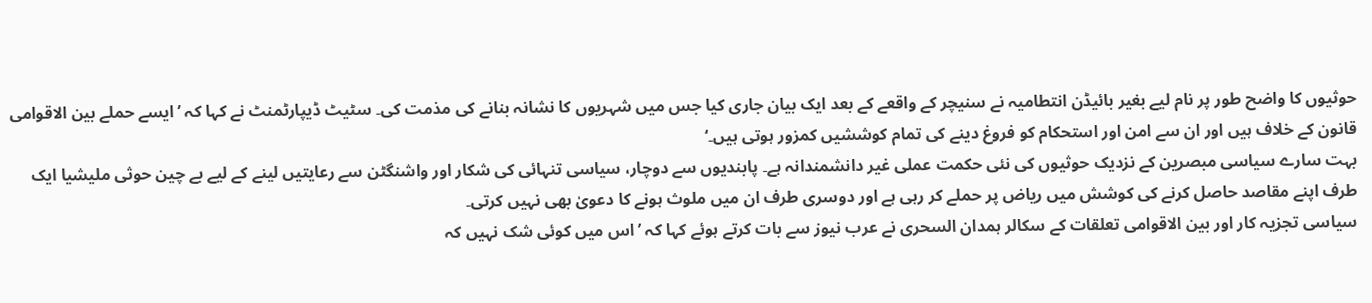حوثیوں کا واضح طور پر نام لیے بغیر بائیڈن انتطامیہ نے سنیچر کے واقعے کے بعد ایک بیان جاری کیا جس میں شہریوں کا نشانہ بنانے کی مذمت کی۔ سٹیٹ ڈیپارٹمنٹ نے کہا کہ ’ایسے حملے بین الاقوامی قانون کے خلاف ہیں اور ان سے امن اور استحکام کو فروغ دینے کی تمام کوششیں کمزور ہوتی ہیں۔‘
بہت سارے سیاسی مبصرین کے نزدیک حوثیوں کی نئی حکمت عملی غیر دانشمندانہ ہے۔ پابندیوں سے دوچار، سیاسی تنہائی کی شکار اور واشنگٹن سے رعایتیں لینے کے لیے بے چین حوثی ملیشیا ایک طرف اپنے مقاصد حاصل کرنے کی کوشش میں ریاض پر حملے کر رہی ہے اور دوسری طرف ان میں ملوث ہونے کا دعویٰ بھی نہیں کرتی۔
سیاسی تجزیہ کار اور بین الاقوامی تعلقات کے سکالر ہمدان السحری نے عرب نیوز سے بات کرتے ہوئے کہا کہ ’اس میں کوئی شک نہیں کہ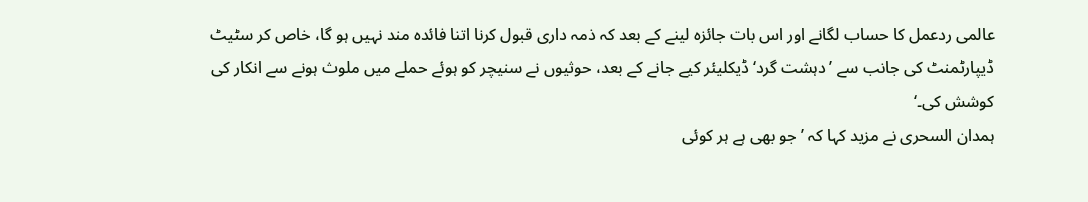عالمی ردعمل کا حساب لگانے اور اس بات جائزہ لینے کے بعد کہ ذمہ داری قبول کرنا اتنا فائدہ مند نہیں ہو گا، خاص کر سٹیٹ ڈیپارٹمنٹ کی جانب سے ’دہشت گرد‘ ڈیکلیئر کیے جانے کے بعد، حوثیوں نے سنیچر کو ہوئے حملے میں ملوث ہونے سے انکار کی کوشش کی۔‘
ہمدان السحری نے مزید کہا کہ ’جو بھی ہے ہر کوئی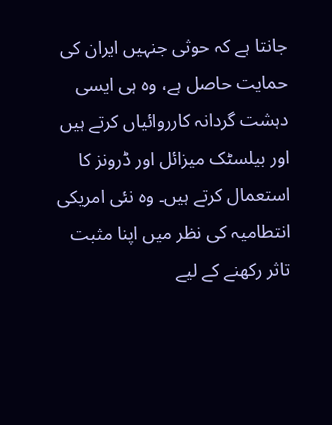جانتا ہے کہ حوثی جنہیں ایران کی حمایت حاصل ہے، وہ ہی ایسی دہشت گردانہ کارروائیاں کرتے ہیں اور بیلسٹک میزائل اور ڈرونز کا استعمال کرتے ہیں۔ وہ نئی امریکی انتطامیہ کی نظر میں اپنا مثبت تاثر رکھنے کے لیے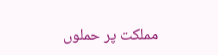مملکت پر حملوں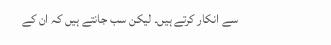سے انکار کرتے ہیں۔ لیکن سب جانتے ہیں کہ ان کے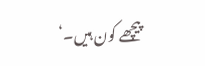پیچھے کون ہیں۔‘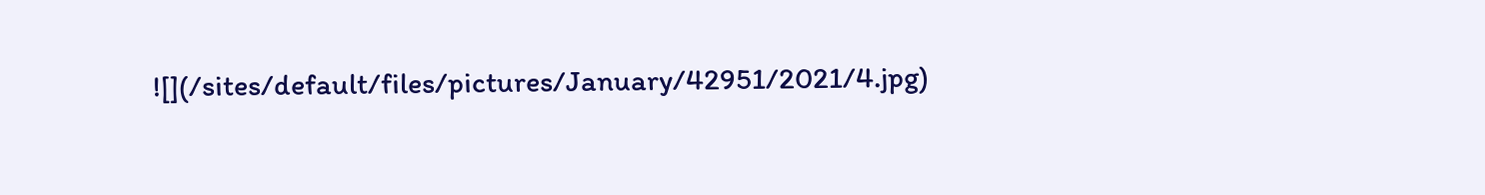![](/sites/default/files/pictures/January/42951/2021/4.jpg)